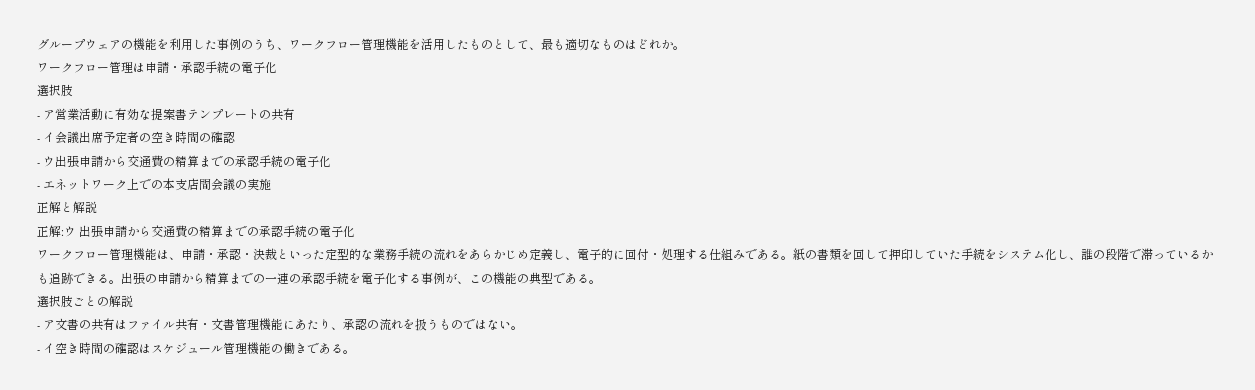グループウェアの機能を利用した事例のうち、ワークフロー管理機能を活用したものとして、最も適切なものはどれか。
ワークフロー管理は申請・承認手続の電子化
選択肢
- ア営業活動に有効な提案書テンプレートの共有
- イ会議出席予定者の空き時間の確認
- ウ出張申請から交通費の精算までの承認手続の電子化
- エネットワーク上での本支店間会議の実施
正解と解説
正解:ウ 出張申請から交通費の精算までの承認手続の電子化
ワークフロー管理機能は、申請・承認・決裁といった定型的な業務手続の流れをあらかじめ定義し、電子的に回付・処理する仕組みである。紙の書類を回して押印していた手続をシステム化し、誰の段階で滞っているかも追跡できる。出張の申請から精算までの一連の承認手続を電子化する事例が、この機能の典型である。
選択肢ごとの解説
- ア文書の共有はファイル共有・文書管理機能にあたり、承認の流れを扱うものではない。
- イ空き時間の確認はスケジュール管理機能の働きである。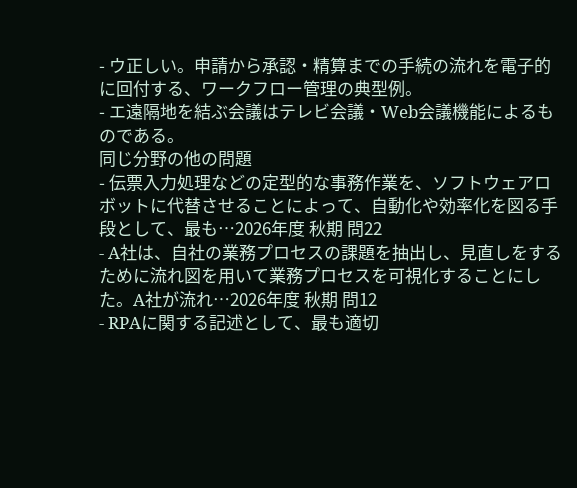- ウ正しい。申請から承認・精算までの手続の流れを電子的に回付する、ワークフロー管理の典型例。
- エ遠隔地を結ぶ会議はテレビ会議・Web会議機能によるものである。
同じ分野の他の問題
- 伝票入力処理などの定型的な事務作業を、ソフトウェアロボットに代替させることによって、自動化や効率化を図る手段として、最も…2026年度 秋期 問22
- A社は、自社の業務プロセスの課題を抽出し、見直しをするために流れ図を用いて業務プロセスを可視化することにした。A社が流れ…2026年度 秋期 問12
- RPAに関する記述として、最も適切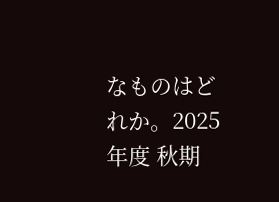なものはどれか。2025年度 秋期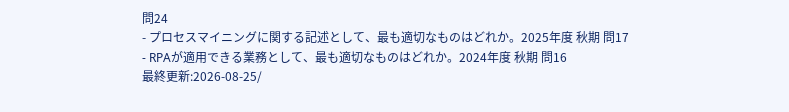問24
- プロセスマイニングに関する記述として、最も適切なものはどれか。2025年度 秋期 問17
- RPAが適用できる業務として、最も適切なものはどれか。2024年度 秋期 問16
最終更新:2026-08-25/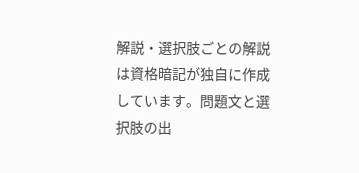解説・選択肢ごとの解説は資格暗記が独自に作成しています。問題文と選択肢の出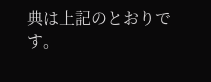典は上記のとおりです。